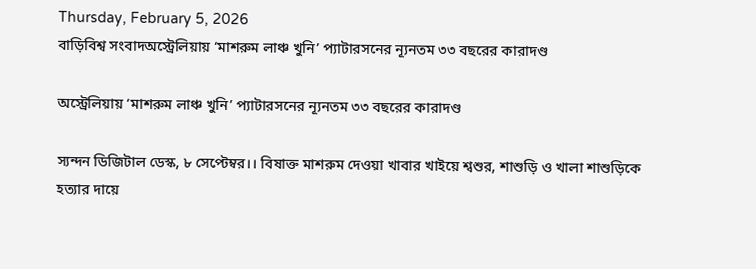Thursday, February 5, 2026
বাড়িবিশ্ব সংবাদঅস্ট্রেলিয়ায় ‘মাশরুম লাঞ্চ খুনি’ প্যাটারসনের ন্যূনতম ৩৩ বছরের কারাদণ্ড

অস্ট্রেলিয়ায় ‘মাশরুম লাঞ্চ খুনি’ প্যাটারসনের ন্যূনতম ৩৩ বছরের কারাদণ্ড

স্যন্দন ডিজিটাল ডেস্ক, ৮ সেপ্টেম্বর।। বিষাক্ত মাশরুম দেওয়া খাবার খাইয়ে শ্বশুর, শাশুড়ি ও খালা শাশুড়িকে হত্যার দায়ে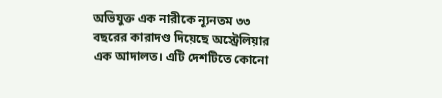অভিযুক্ত এক নারীকে ন্যূনতম ৩৩ বছরের কারাদণ্ড দিয়েছে অস্ট্রেলিয়ার এক আদালত। এটি দেশটিতে কোনো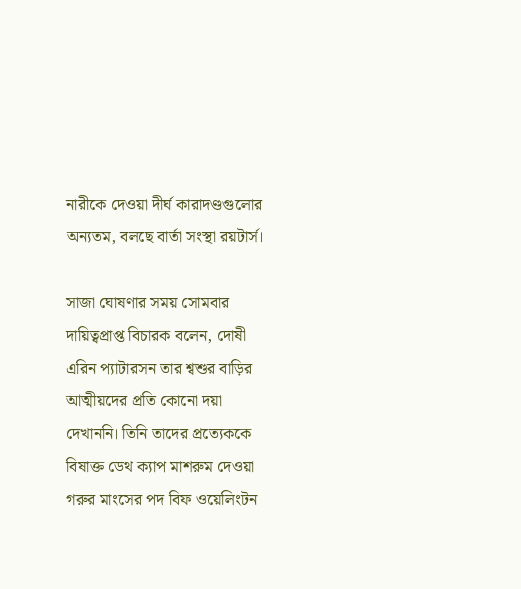নারীকে দেওয়া দীর্ঘ কারাদণ্ডগুলোর অন্যতম, বলছে বার্তা সংস্থা রয়টার্স।

সাজা ঘোষণার সময় সোমবার দায়িত্বপ্রাপ্ত বিচারক বলেন, দোষী এরিন প্যাটারসন তার শ্বশুর বাড়ির আত্মীয়দের প্রতি কোনো দয়া দেখাননি। তিনি তাদের প্রত্যেককে বিষাক্ত ডেথ ক্যাপ মাশরুম দেওয়া গরুর মাংসের পদ বিফ ওয়েলিংটন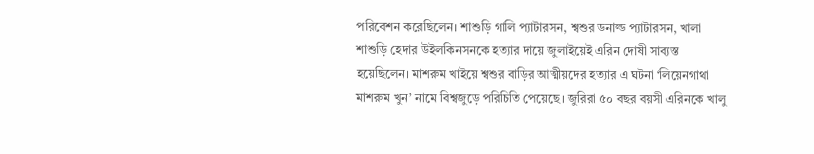পরিবেশন করেছিলেন। শাশুড়ি গালি প্যাটারসন, শ্বশুর ডনাল্ড প্যাটারসন, খালা শাশুড়ি হেদার উইলকিনসনকে হত্যার দায়ে জুলাইয়েই এরিন দোষী সাব্যস্ত হয়েছিলেন। মাশরুম খাইয়ে শ্বশুর বাড়ির আত্মীয়দের হত্যার এ ঘটনা ‘লিয়েনগাথা মাশরুম খুন’ নামে বিশ্বজুড়ে পরিচিতি পেয়েছে। জুরিরা ৫০ বছর বয়সী এরিনকে খালু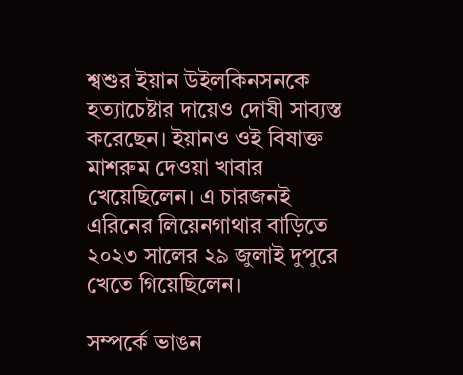শ্বশুর ইয়ান উইলকিনসনকে হত্যাচেষ্টার দায়েও দোষী সাব্যস্ত করেছেন। ইয়ানও ওই বিষাক্ত মাশরুম দেওয়া খাবার খেয়েছিলেন। এ চারজনই এরিনের লিয়েনগাথার বাড়িতে ২০২৩ সালের ২৯ জুলাই দুপুরে খেতে গিয়েছিলেন।

সম্পর্কে ভাঙন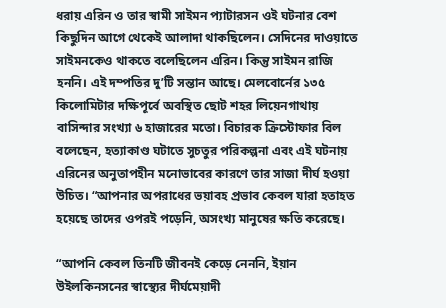ধরায় এরিন ও তার স্বামী সাইমন প্যাটারসন ওই ঘটনার বেশ কিছুদিন আগে থেকেই আলাদা থাকছিলেন। সেদিনের দাওয়াতে সাইমনকেও থাকতে বলেছিলেন এরিন। কিন্তু সাইমন রাজি হননি। এই দম্পতির দু’টি সন্তান আছে। মেলবোর্নের ১৩৫ কিলোমিটার দক্ষিপূর্বে অবস্থিত ছোট শহর লিয়েনগাথায় বাসিন্দার সংখ্যা ৬ হাজারের মতো। বিচারক ক্রিস্টোফার বিল বলেছেন, হত্যাকাণ্ড ঘটাতে সুচতুর পরিকল্পনা এবং এই ঘটনায় এরিনের অনুতাপহীন মনোভাবের কারণে তার সাজা দীর্ঘ হওয়া উচিত। “আপনার অপরাধের ভয়াবহ প্রভাব কেবল যারা হতাহত হয়েছে তাদের ওপরই পড়েনি, অসংখ্য মানুষের ক্ষতি করেছে।

“আপনি কেবল তিনটি জীবনই কেড়ে নেননি, ইয়ান উইলকিনসনের স্বাস্থ্যের দীর্ঘমেয়াদী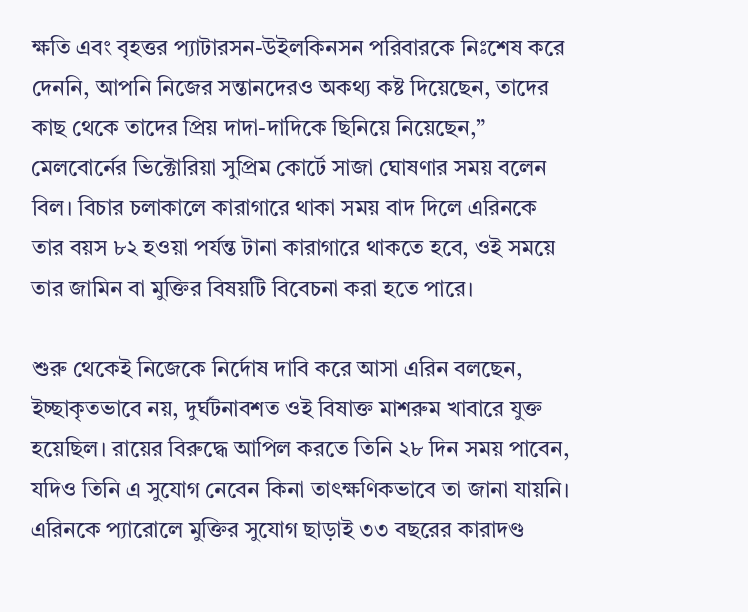ক্ষতি এবং বৃহত্তর প্যাটারসন-উইলকিনসন পরিবারকে নিঃশেষ করে দেননি, আপনি নিজের সন্তানদেরও অকথ্য কষ্ট দিয়েছেন, তাদের কাছ থেকে তাদের প্রিয় দাদা-দাদিকে ছিনিয়ে নিয়েছেন,” মেলবোর্নের ভিক্টোরিয়া সুপ্রিম কোর্টে সাজা ঘোষণার সময় বলেন বিল। বিচার চলাকালে কারাগারে থাকা সময় বাদ দিলে এরিনকে তার বয়স ৮২ হওয়া পর্যন্ত টানা কারাগারে থাকতে হবে, ওই সময়ে তার জামিন বা মুক্তির বিষয়টি বিবেচনা করা হতে পারে।

শুরু থেকেই নিজেকে নির্দোষ দাবি করে আসা এরিন বলছেন, ইচ্ছাকৃতভাবে নয়, দুর্ঘটনাবশত ওই বিষাক্ত মাশরুম খাবারে যুক্ত হয়েছিল। রায়ের বিরুদ্ধে আপিল করতে তিনি ২৮ দিন সময় পাবেন, যদিও তিনি এ সুযোগ নেবেন কিনা তাৎক্ষণিকভাবে তা জানা যায়নি। এরিনকে প্যারোলে মুক্তির সুযোগ ছাড়াই ৩৩ বছরের কারাদণ্ড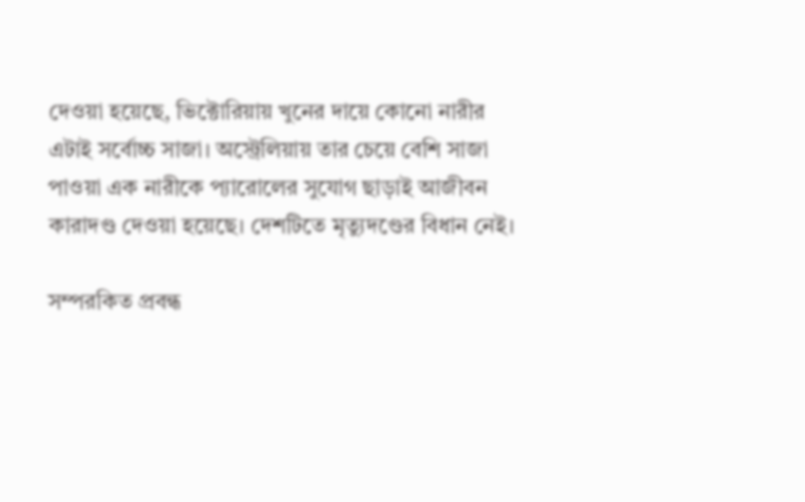দেওয়া হয়েছে, ভিক্টোরিয়ায় খুনের দায়ে কোনো নারীর এটাই সর্বোচ্চ সাজা। অস্ট্রেলিয়ায় তার চেয়ে বেশি সাজা পাওয়া এক নারীকে প্যারোলের সুযোগ ছাড়াই আজীবন কারাদণ্ড দেওয়া হয়েছে। দেশটিতে মৃত্যুদণ্ডের বিধান নেই।

সম্পরকিত প্রবন্ধ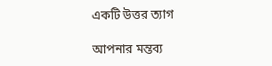একটি উত্তর ত্যাগ

আপনার মন্তব্য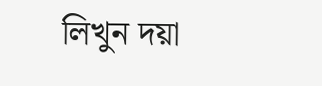লিখুন দয়া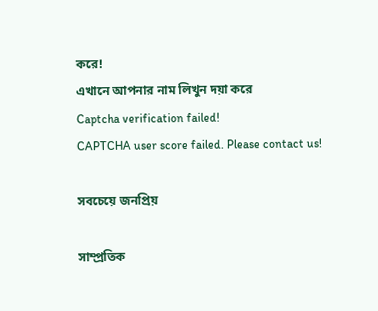করে!
এখানে আপনার নাম লিখুন দয়া করে
Captcha verification failed!
CAPTCHA user score failed. Please contact us!

সবচেয়ে জনপ্রিয়

সাম্প্রতিক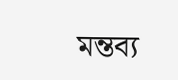মন্তব্য